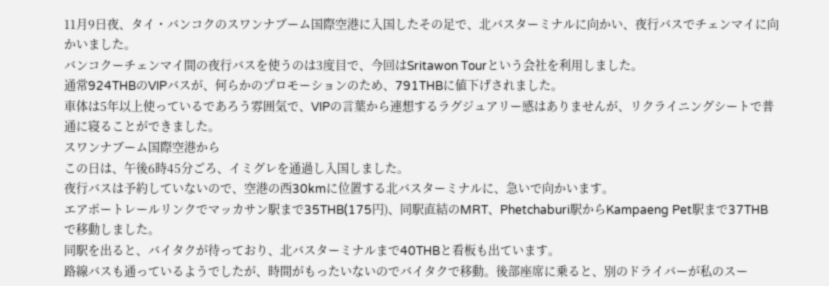11月9日夜、タイ・バンコクのスワンナブーム国際空港に入国したその足で、北バスターミナルに向かい、夜行バスでチェンマイに向かいました。
バンコクーチェンマイ間の夜行バスを使うのは3度目で、今回はSritawon Tourという会社を利用しました。
通常924THBのVIPバスが、何らかのプロモーションのため、791THBに値下げされました。
車体は5年以上使っているであろう雰囲気で、VIPの言葉から連想するラグジュアリー感はありませんが、リクライニングシートで普通に寝ることができました。
スワンナブーム国際空港から
この日は、午後6時45分ごろ、イミグレを通過し入国しました。
夜行バスは予約していないので、空港の西30kmに位置する北バスターミナルに、急いで向かいます。
エアポートレールリンクでマッカサン駅まで35THB(175円)、同駅直結のMRT、Phetchaburi駅からKampaeng Pet駅まで37THBで移動しました。
同駅を出ると、バイタクが待っており、北バスターミナルまで40THBと看板も出ています。
路線バスも通っているようでしたが、時間がもったいないのでバイタクで移動。後部座席に乗ると、別のドライバーが私のスー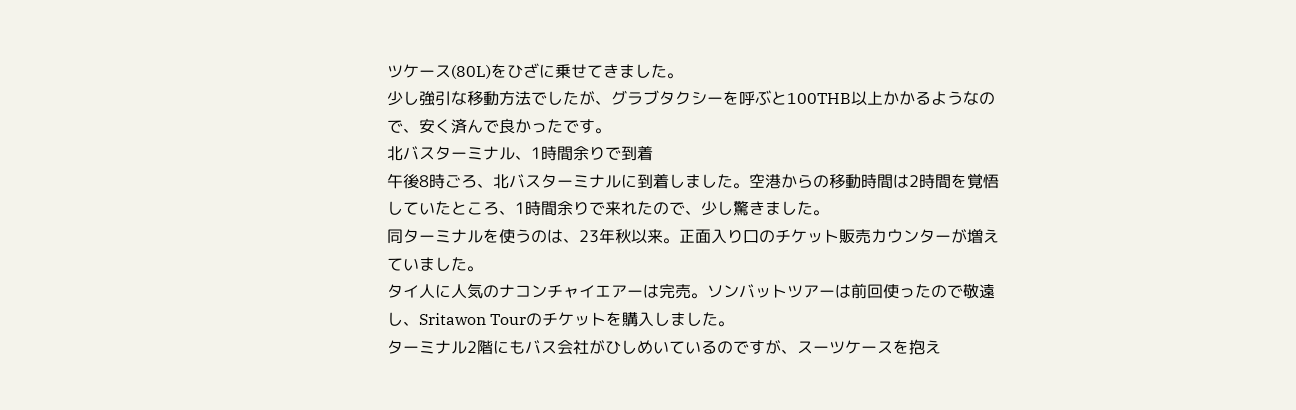ツケース(80L)をひざに乗せてきました。
少し強引な移動方法でしたが、グラブタクシーを呼ぶと100THB以上かかるようなので、安く済んで良かったです。
北バスターミナル、1時間余りで到着
午後8時ごろ、北バスターミナルに到着しました。空港からの移動時間は2時間を覚悟していたところ、1時間余りで来れたので、少し驚きました。
同ターミナルを使うのは、23年秋以来。正面入り口のチケット販売カウンターが増えていました。
タイ人に人気のナコンチャイエアーは完売。ソンバットツアーは前回使ったので敬遠し、Sritawon Tourのチケットを購入しました。
ターミナル2階にもバス会社がひしめいているのですが、スーツケースを抱え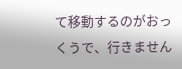て移動するのがおっくうで、行きません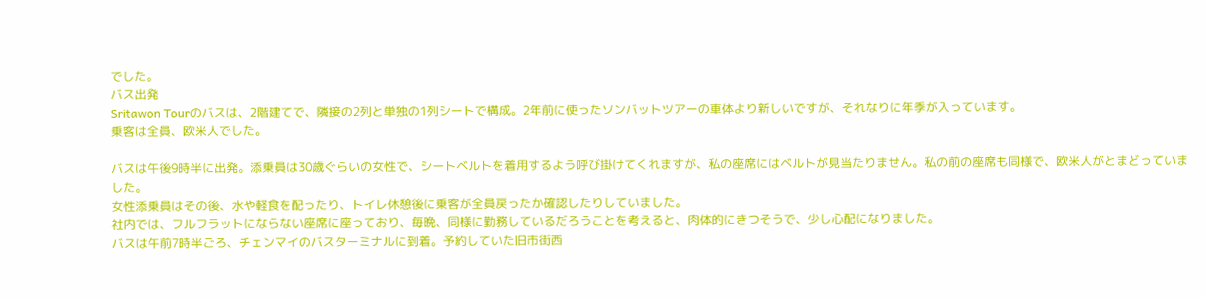でした。
バス出発
Sritawon Tourのバスは、2階建てで、隣接の2列と単独の1列シートで構成。2年前に使ったソンバットツアーの車体より新しいですが、それなりに年季が入っています。
乗客は全員、欧米人でした。

バスは午後9時半に出発。添乗員は30歳ぐらいの女性で、シートベルトを着用するよう呼び掛けてくれますが、私の座席にはベルトが見当たりません。私の前の座席も同様で、欧米人がとまどっていました。
女性添乗員はその後、水や軽食を配ったり、トイレ休憩後に乗客が全員戻ったか確認したりしていました。
社内では、フルフラットにならない座席に座っており、毎晩、同様に勤務しているだろうことを考えると、肉体的にきつそうで、少し心配になりました。
バスは午前7時半ごろ、チェンマイのバスターミナルに到着。予約していた旧市街西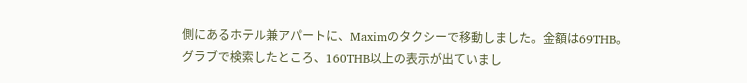側にあるホテル兼アパートに、Maximのタクシーで移動しました。金額は69THB。
グラブで検索したところ、160THB以上の表示が出ていまし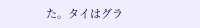た。タイはグラ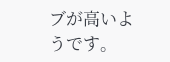ブが高いようです。